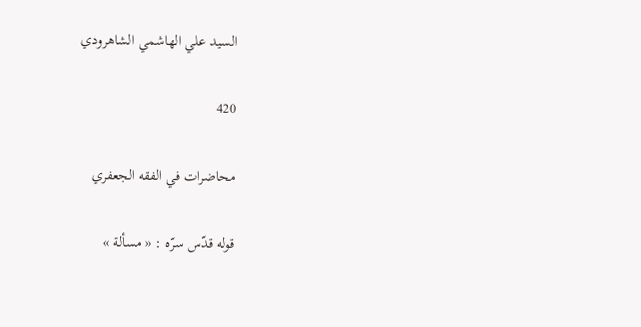السيد علي الهاشمي الشاهرودي

420

محاضرات في الفقه الجعفري

قوله قدّس سرّه : « مسألة »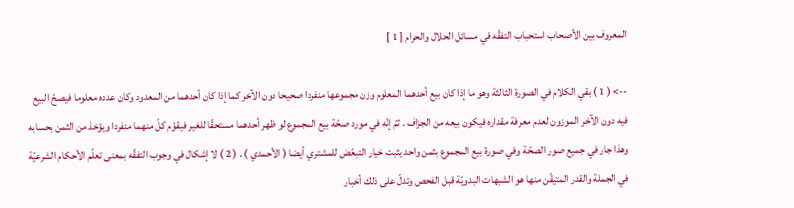المعروف بين الأصحاب استحباب التفقّه في مسائل الحلال والحرام [ 1 ]

--> ( 1 ) بقي الكلام في الصورة الثالثة وهو ما إذا كان بيع أحدهما المعلوم وزن مجموعها منفردا صحيحا دون الآخر كما إذا كان أحدهما من المعدود وكان عدده معلوما فيصحّ البيع فيه دون الآخر الموزون لعدم معرفة مقداره فيكون بيعه من الجزاف . ثمّ إنّه في مورد صحّة بيع المجموع لو ظهر أحدهما مستحقّا للغير فيقوّم كلّ منهما منفردا ويؤخذ من الثمن بحسابه وهذا جار في جميع صور الصحّة وفي صورة بيع المجموع بثمن واحد يثبت خيار التبعّض للمشتري أيضا ( الأحمدي ) . ( 2 ) لا إشكال في وجوب التفقّه بمعنى تعلّم الأحكام الشرعيّة في الجملة والقدر المتيقّن منها هو الشبهات البدويّة قبل الفحص وتدلّ على ذلك أخبار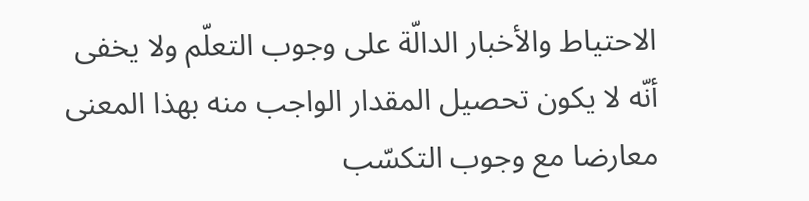الاحتياط والأخبار الدالّة على وجوب التعلّم ولا يخفى أنّه لا يكون تحصيل المقدار الواجب منه بهذا المعنى معارضا مع وجوب التكسّب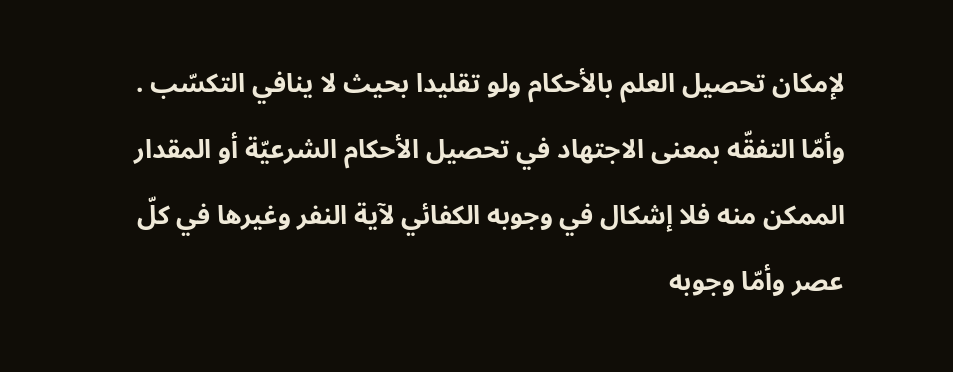لإمكان تحصيل العلم بالأحكام ولو تقليدا بحيث لا ينافي التكسّب . وأمّا التفقّه بمعنى الاجتهاد في تحصيل الأحكام الشرعيّة أو المقدار الممكن منه فلا إشكال في وجوبه الكفائي لآية النفر وغيرها في كلّ عصر وأمّا وجوبه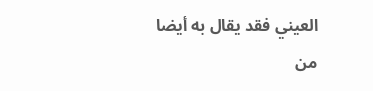العيني فقد يقال به أيضا من